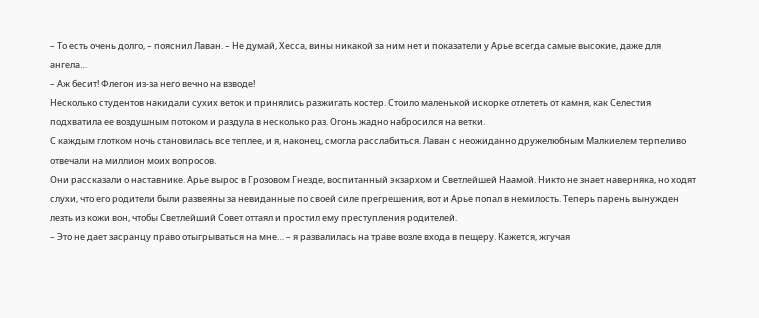– То есть очень долго, – пояснил Лаван. – Не думай, Хесса, вины никакой за ним нет и показатели у Арье всегда самые высокие, даже для ангела…
– Аж бесит! Флегон из-за него вечно на взводе!
Несколько студентов накидали сухих веток и принялись разжигать костер. Стоило маленькой искорке отлететь от камня, как Селестия подхватила ее воздушным потоком и раздула в несколько раз. Огонь жадно набросился на ветки.
С каждым глотком ночь становилась все теплее, и я, наконец, смогла расслабиться. Лаван с неожиданно дружелюбным Малкиелем терпеливо отвечали на миллион моих вопросов.
Они рассказали о наставнике. Арье вырос в Грозовом Гнезде, воспитанный экзархом и Светлейшей Наамой. Никто не знает наверняка, но ходят слухи, что его родители были развеяны за невиданные по своей силе прегрешения, вот и Арье попал в немилость. Теперь парень вынужден лезть из кожи вон, чтобы Светлейший Совет оттаял и простил ему преступления родителей.
– Это не дает засранцу право отыгрываться на мне… – я развалилась на траве возле входа в пещеру. Кажется, жгучая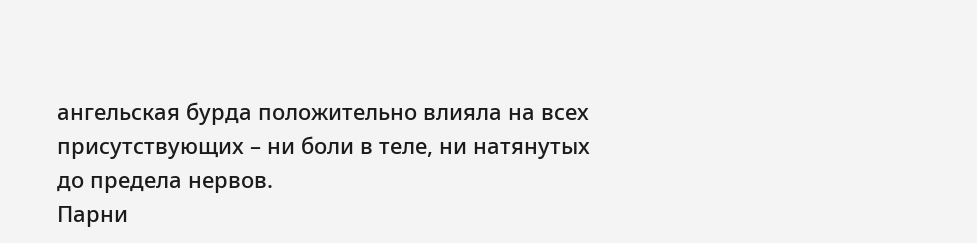ангельская бурда положительно влияла на всех присутствующих – ни боли в теле, ни натянутых до предела нервов.
Парни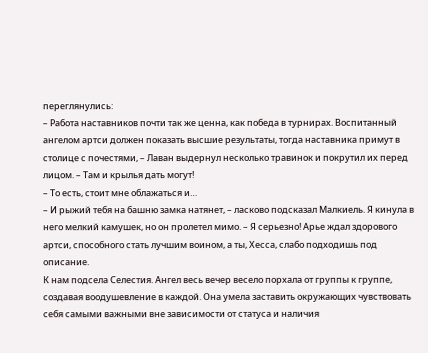переглянулись:
– Работа наставников почти так же ценна, как победа в турнирах. Воспитанный ангелом артси должен показать высшие результаты, тогда наставника примут в столице с почестями, – Лаван выдернул несколько травинок и покрутил их перед лицом. – Там и крылья дать могут!
– То есть, стоит мне облажаться и…
– И рыжий тебя на башню замка натянет, – ласково подсказал Малкиель. Я кинула в него мелкий камушек, но он пролетел мимо. – Я серьезно! Арье ждал здорового артси, способного стать лучшим воином, а ты, Хесса, слабо подходишь под описание.
К нам подсела Селестия. Ангел весь вечер весело порхала от группы к группе, создавая воодушевление в каждой. Она умела заставить окружающих чувствовать себя самыми важными вне зависимости от статуса и наличия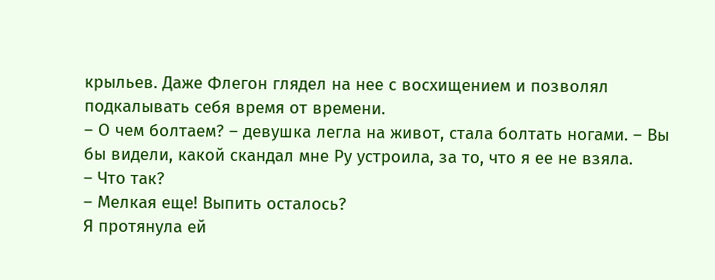крыльев. Даже Флегон глядел на нее с восхищением и позволял подкалывать себя время от времени.
– О чем болтаем? – девушка легла на живот, стала болтать ногами. – Вы бы видели, какой скандал мне Ру устроила, за то, что я ее не взяла.
– Что так?
– Мелкая еще! Выпить осталось?
Я протянула ей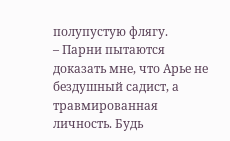полупустую флягу.
– Парни пытаются доказать мне, что Арье не бездушный садист, а травмированная личность. Будь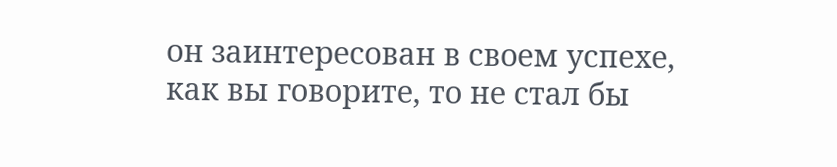он заинтересован в своем успехе, как вы говорите, то не стал бы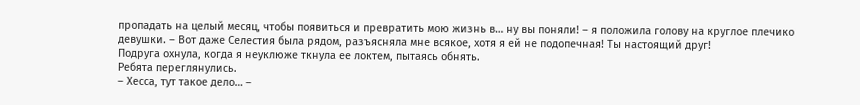пропадать на целый месяц, чтобы появиться и превратить мою жизнь в… ну вы поняли! – я положила голову на круглое плечико девушки. – Вот даже Селестия была рядом, разъясняла мне всякое, хотя я ей не подопечная! Ты настоящий друг!
Подруга охнула, когда я неуклюже ткнула ее локтем, пытаясь обнять.
Ребята переглянулись.
– Хесса, тут такое дело… –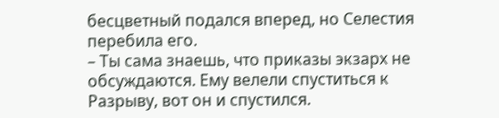бесцветный подался вперед, но Селестия перебила его.
– Ты сама знаешь, что приказы экзарх не обсуждаются. Ему велели спуститься к Разрыву, вот он и спустился.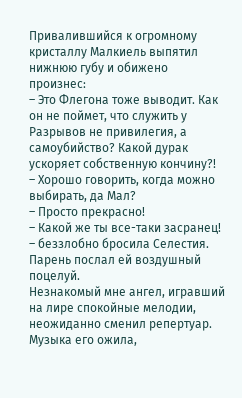Привалившийся к огромному кристаллу Малкиель выпятил нижнюю губу и обижено произнес:
– Это Флегона тоже выводит. Как он не поймет, что служить у Разрывов не привилегия, а самоубийство? Какой дурак ускоряет собственную кончину?!
– Хорошо говорить, когда можно выбирать, да Мал?
– Просто прекрасно!
– Какой же ты все-таки засранец! – беззлобно бросила Селестия.
Парень послал ей воздушный поцелуй.
Незнакомый мне ангел, игравший на лире спокойные мелодии, неожиданно сменил репертуар. Музыка его ожила,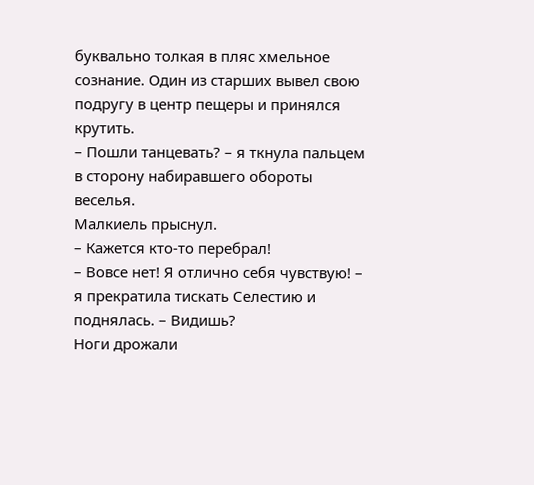буквально толкая в пляс хмельное сознание. Один из старших вывел свою подругу в центр пещеры и принялся крутить.
– Пошли танцевать? – я ткнула пальцем в сторону набиравшего обороты веселья.
Малкиель прыснул.
– Кажется кто-то перебрал!
– Вовсе нет! Я отлично себя чувствую! – я прекратила тискать Селестию и поднялась. – Видишь?
Ноги дрожали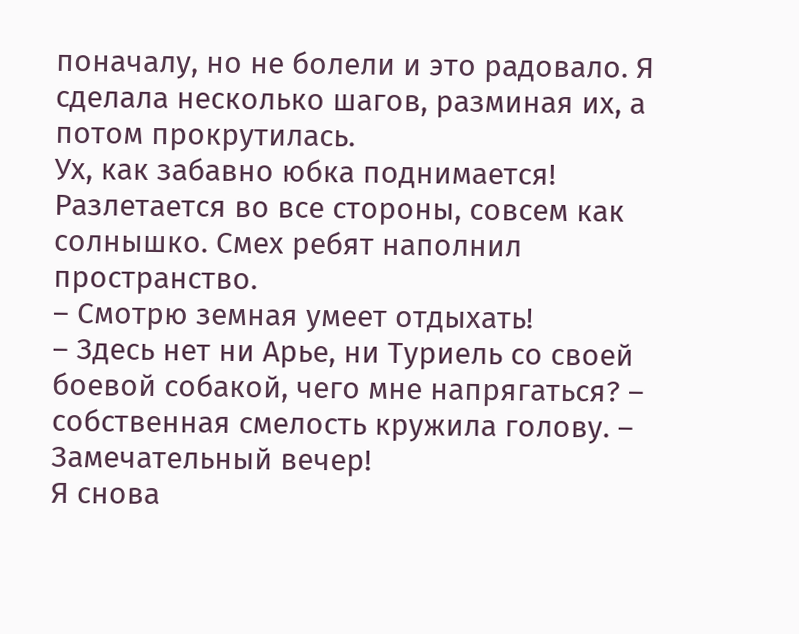поначалу, но не болели и это радовало. Я сделала несколько шагов, разминая их, а потом прокрутилась.
Ух, как забавно юбка поднимается! Разлетается во все стороны, совсем как солнышко. Смех ребят наполнил пространство.
– Смотрю земная умеет отдыхать!
– Здесь нет ни Арье, ни Туриель со своей боевой собакой, чего мне напрягаться? – собственная смелость кружила голову. – Замечательный вечер!
Я снова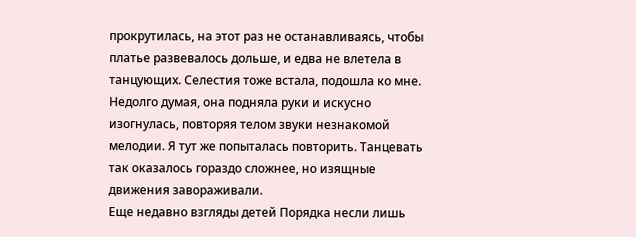прокрутилась, на этот раз не останавливаясь, чтобы платье развевалось дольше, и едва не влетела в танцующих. Селестия тоже встала, подошла ко мне. Недолго думая, она подняла руки и искусно изогнулась, повторяя телом звуки незнакомой мелодии. Я тут же попыталась повторить. Танцевать так оказалось гораздо сложнее, но изящные движения завораживали.
Еще недавно взгляды детей Порядка несли лишь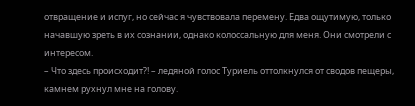отвращение и испуг, но сейчас я чувствовала перемену. Едва ощутимую, только начавшую зреть в их сознании, однако колоссальную для меня. Они смотрели с интересом.
– Что здесь происходит?! – ледяной голос Туриель оттолкнулся от сводов пещеры, камнем рухнул мне на голову.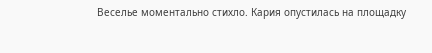Веселье моментально стихло. Кария опустилась на площадку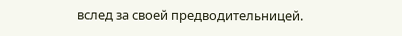вслед за своей предводительницей.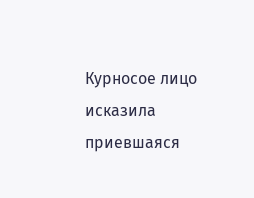Курносое лицо исказила приевшаяся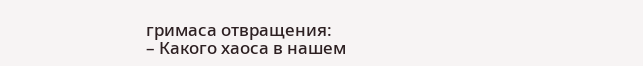гримаса отвращения:
– Какого хаоса в нашем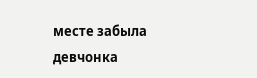месте забыла девчонка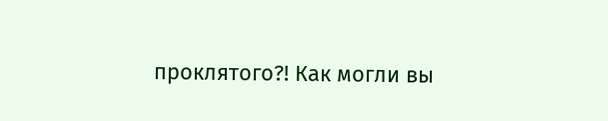проклятого?! Как могли вы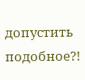допустить подобное?!